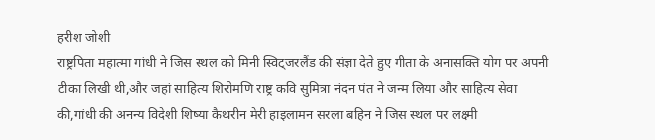हरीश जोशी
राष्ट्रपिता महात्मा गांधी ने जिस स्थल को मिनी स्विट्जरलैंड की संज्ञा देते हुए गीता के अनासक्ति योग पर अपनी टीका लिखी थी,और जहां साहित्य शिरोमणि राष्ट्र कवि सुमित्रा नंदन पंत ने जन्म लिया और साहित्य सेवा की,गांधी की अनन्य विदेशी शिष्या कैथरीन मेरी हाइलामन सरला बहिन ने जिस स्थल पर लक्ष्मी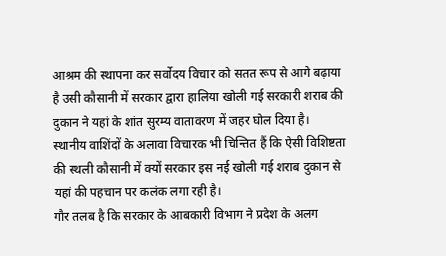आश्रम की स्थापना कर सर्वोदय विचार को सतत रूप से आगे बढ़ाया है उसी कौसानी में सरकार द्वारा हालिया खोली गई सरकारी शराब की दुकान ने यहां के शांत सुरम्य वातावरण में जहर घोल दिया है।
स्थानीय वाशिंदों के अलावा विचारक भी चिन्तित हैं कि ऐसी विशिष्टता की स्थली कौसानी में क्यों सरकार इस नई खोली गई शराब दुकान से यहां की पहचान पर कलंक लगा रही है।
गौर तलब है कि सरकार के आबकारी विभाग ने प्रदेश के अलग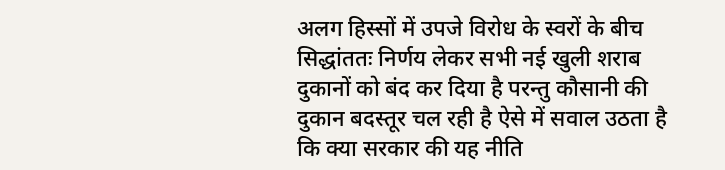अलग हिस्सों में उपजे विरोध के स्वरों के बीच सिद्धांततः निर्णय लेकर सभी नई खुली शराब दुकानों को बंद कर दिया है परन्तु कौसानी की दुकान बदस्तूर चल रही है ऐसे में सवाल उठता है कि क्या सरकार की यह नीति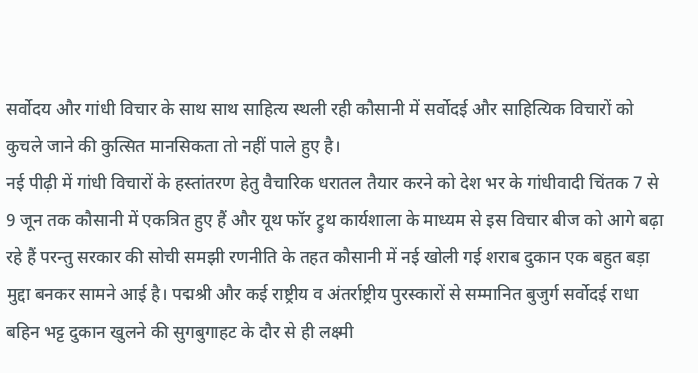सर्वोदय और गांधी विचार के साथ साथ साहित्य स्थली रही कौसानी में सर्वोदई और साहित्यिक विचारों को कुचले जाने की कुत्सित मानसिकता तो नहीं पाले हुए है।
नई पीढ़ी में गांधी विचारों के हस्तांतरण हेतु वैचारिक धरातल तैयार करने को देश भर के गांधीवादी चिंतक 7 से 9 जून तक कौसानी में एकत्रित हुए हैं और यूथ फॉर ट्रुथ कार्यशाला के माध्यम से इस विचार बीज को आगे बढ़ा रहे हैं परन्तु सरकार की सोची समझी रणनीति के तहत कौसानी में नई खोली गई शराब दुकान एक बहुत बड़ा मुद्दा बनकर सामने आई है। पद्मश्री और कई राष्ट्रीय व अंतर्राष्ट्रीय पुरस्कारों से सम्मानित बुजुर्ग सर्वोदई राधा बहिन भट्ट दुकान खुलने की सुगबुगाहट के दौर से ही लक्ष्मी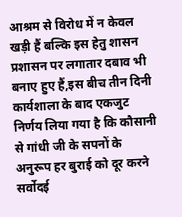आश्रम से विरोध में न केवल खड़ी हैं बल्कि इस हेतु शासन प्रशासन पर लगातार दबाव भी बनाए हुए हैं,इस बीच तीन दिनी कार्यशाला के बाद एकजुट निर्णय लिया गया है कि कौसानी से गांधी जी के सपनों के अनुरूप हर बुराई को दूर करने सर्वोदई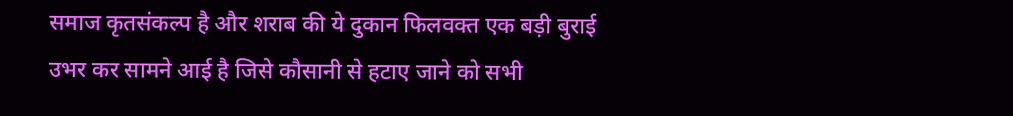समाज कृतसंकल्प है और शराब की ये दुकान फिलवक्त एक बड़ी बुराई उभर कर सामने आई है जिसे कौसानी से हटाए जाने को सभी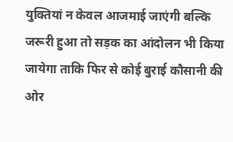युक्तियां न केवल आजमाई जाएंगी बल्कि जरूरी हुआ तो सड़क का आंदोलन भी किया जायेगा ताकि फिर से कोई बुराई कौसानी की ओर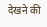देखने की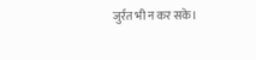जुर्रत भी न कर सके।